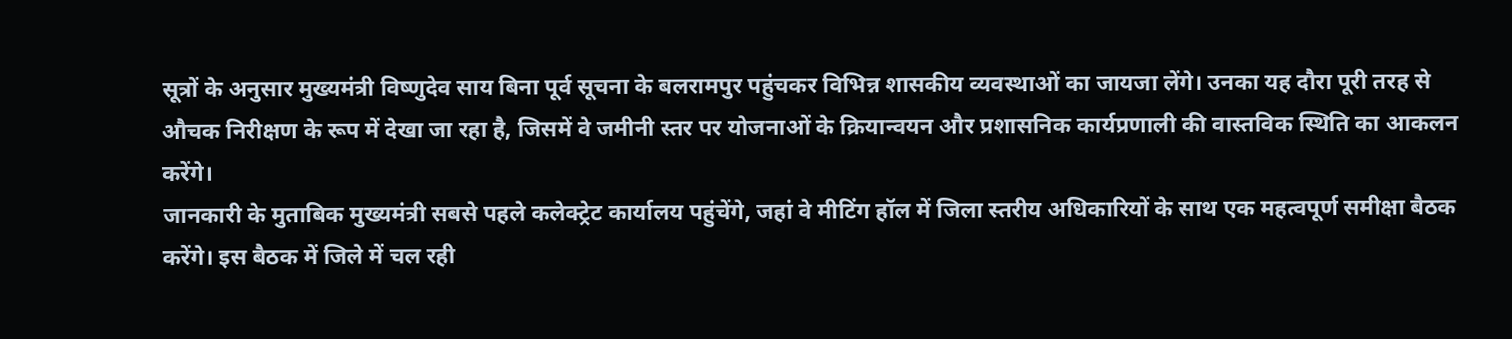सूत्रों के अनुसार मुख्यमंत्री विष्णुदेव साय बिना पूर्व सूचना के बलरामपुर पहुंचकर विभिन्न शासकीय व्यवस्थाओं का जायजा लेंगे। उनका यह दौरा पूरी तरह से औचक निरीक्षण के रूप में देखा जा रहा है, जिसमें वे जमीनी स्तर पर योजनाओं के क्रियान्वयन और प्रशासनिक कार्यप्रणाली की वास्तविक स्थिति का आकलन करेंगे।
जानकारी के मुताबिक मुख्यमंत्री सबसे पहले कलेक्ट्रेट कार्यालय पहुंचेंगे, जहां वे मीटिंग हॉल में जिला स्तरीय अधिकारियों के साथ एक महत्वपूर्ण समीक्षा बैठक करेंगे। इस बैठक में जिले में चल रही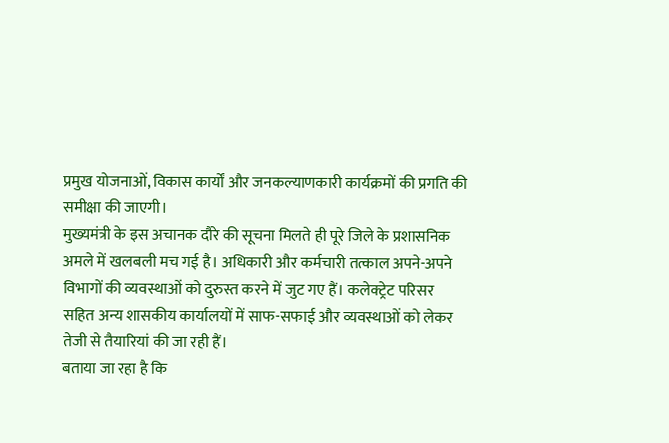प्रमुख योजनाओं, विकास कार्यों और जनकल्याणकारी कार्यक्रमों की प्रगति की समीक्षा की जाएगी।
मुख्यमंत्री के इस अचानक दौरे की सूचना मिलते ही पूरे जिले के प्रशासनिक अमले में खलबली मच गई है। अधिकारी और कर्मचारी तत्काल अपने-अपने विभागों की व्यवस्थाओं को दुरुस्त करने में जुट गए हैं। कलेक्ट्रेट परिसर सहित अन्य शासकीय कार्यालयों में साफ-सफाई और व्यवस्थाओं को लेकर तेजी से तैयारियां की जा रही हैं।
बताया जा रहा है कि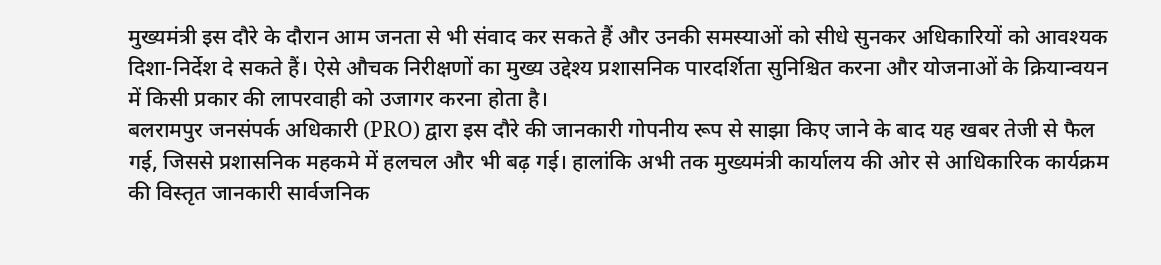मुख्यमंत्री इस दौरे के दौरान आम जनता से भी संवाद कर सकते हैं और उनकी समस्याओं को सीधे सुनकर अधिकारियों को आवश्यक दिशा-निर्देश दे सकते हैं। ऐसे औचक निरीक्षणों का मुख्य उद्देश्य प्रशासनिक पारदर्शिता सुनिश्चित करना और योजनाओं के क्रियान्वयन में किसी प्रकार की लापरवाही को उजागर करना होता है।
बलरामपुर जनसंपर्क अधिकारी (PRO) द्वारा इस दौरे की जानकारी गोपनीय रूप से साझा किए जाने के बाद यह खबर तेजी से फैल गई, जिससे प्रशासनिक महकमे में हलचल और भी बढ़ गई। हालांकि अभी तक मुख्यमंत्री कार्यालय की ओर से आधिकारिक कार्यक्रम की विस्तृत जानकारी सार्वजनिक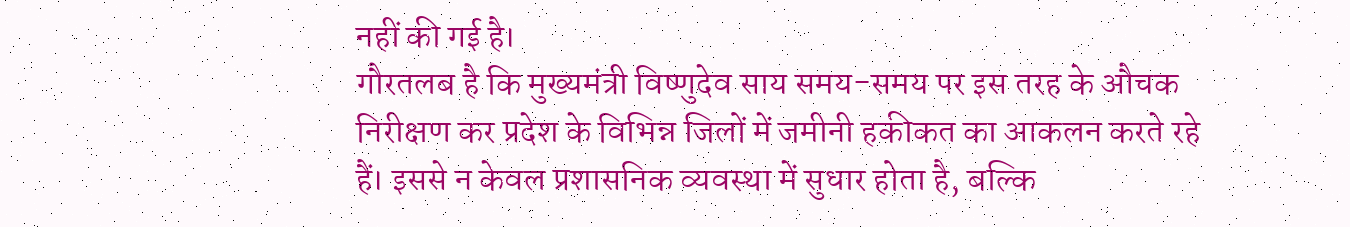नहीं की गई है।
गौरतलब है कि मुख्यमंत्री विष्णुदेव साय समय-समय पर इस तरह के औचक निरीक्षण कर प्रदेश के विभिन्न जिलों में जमीनी हकीकत का आकलन करते रहे हैं। इससे न केवल प्रशासनिक व्यवस्था में सुधार होता है, बल्कि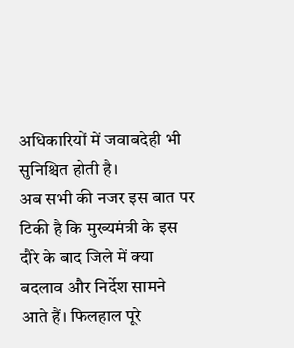अधिकारियों में जवाबदेही भी सुनिश्चित होती है।
अब सभी की नजर इस बात पर टिकी है कि मुख्यमंत्री के इस दौरे के बाद जिले में क्या बदलाव और निर्देश सामने आते हैं। फिलहाल पूरे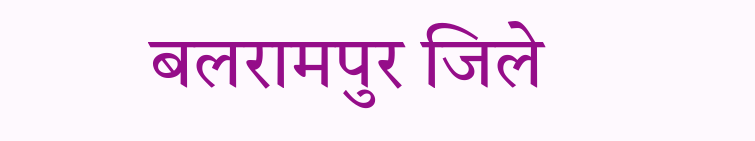बलरामपुर जिले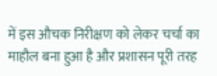में इस औचक निरीक्षण को लेकर चर्चा का माहौल बना हुआ है और प्रशासन पूरी तरह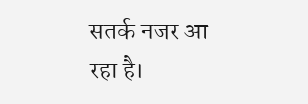सतर्क नजर आ रहा है।